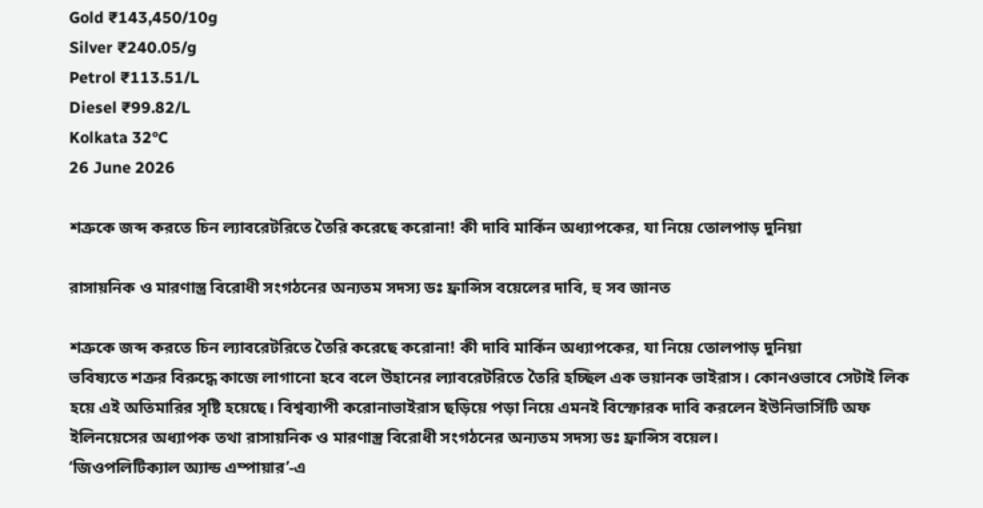Gold ₹143,450/10g
Silver ₹240.05/g
Petrol ₹113.51/L
Diesel ₹99.82/L
Kolkata 32°C
26 June 2026

শত্রুকে জব্দ করতে চিন ল্যাবরেটরিতে তৈরি করেছে করোনা! কী দাবি মার্কিন অধ্যাপকের, যা নিয়ে তোলপাড় দুনিয়া

রাসায়নিক ও মারণাস্ত্র বিরোধী সংগঠনের অন্যতম সদস্য ডঃ ফ্রান্সিস বয়েলের দাবি, হু সব জানত

শত্রুকে জব্দ করতে চিন ল্যাবরেটরিতে তৈরি করেছে করোনা! কী দাবি মার্কিন অধ্যাপকের, যা নিয়ে তোলপাড় দুনিয়া
ভবিষ্যতে শত্রুর বিরুদ্ধে কাজে লাগানো হবে বলে উহানের ল্যাবরেটরিতে তৈরি হচ্ছিল এক ভয়ানক ভাইরাস। কোনওভাবে সেটাই লিক হয়ে এই অতিমারির সৃষ্টি হয়েছে। বিশ্বব্যাপী করোনাভাইরাস ছড়িয়ে পড়া নিয়ে এমনই বিস্ফোরক দাবি করলেন ইউনিভার্সিটি অফ ইলিনয়েসের অধ্যাপক তথা রাসায়নিক ও মারণাস্ত্র বিরোধী সংগঠনের অন্যতম সদস্য ডঃ ফ্রান্সিস বয়েল।
‘জিওপলিটিক্যাল অ্যান্ড এম্পায়ার’-এ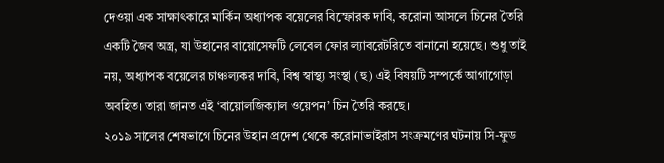দেওয়া এক সাক্ষাৎকারে মার্কিন অধ্যাপক বয়েলের বিস্ফোরক দাবি, করোনা আসলে চিনের তৈরি  একটি জৈব অস্ত্র, যা উহানের বায়োসেফটি লেবেল ফোর ল্যাবরেটরিতে বানানো হয়েছে। শুধু তাই নয়, অধ্যাপক বয়েলের চাঞ্চল্যকর দাবি, বিশ্ব স্বাস্থ্য সংস্থা (হু) এই বিষয়টি সম্পর্কে আগাগোড়া অবহিত। তারা জানত এই ‘বায়োলজিক্যাল ওয়েপন’ চিন তৈরি করছে।
২০১৯ সালের শেষভাগে চিনের উহান প্রদেশ থেকে করোনাভাইরাস সংক্রমণের ঘটনায় সি-ফুড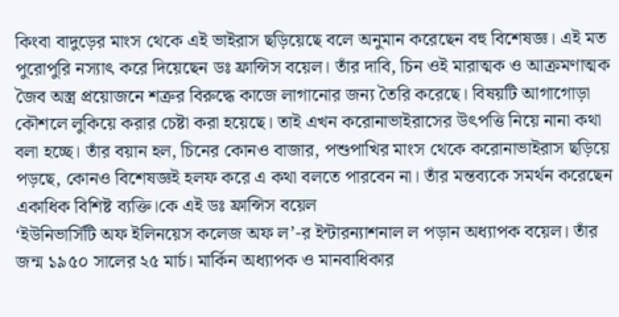কিংবা বাদুড়ের মাংস থেকে এই ভাইরাস ছড়িয়েছে বলে অনুমান করেছেন বহু বিশেষজ্ঞ। এই মত পুরোপুরি নস্যাৎ করে দিয়েছেন ডঃ ফ্রান্সিস বয়েল। তাঁর দাবি, চিন ওই মারাত্মক ও আক্রমণাত্মক জৈব অস্ত্র প্রয়োজনে শত্রুর বিরুদ্ধে কাজে লাগানোর জন্য তৈরি করেছে। বিষয়টি আগাগোড়া কৌশলে লুকিয়ে করার চেষ্টা করা হয়েছে। তাই এখন করোনাভাইরাসের উৎপত্তি নিয়ে নানা কথা বলা হচ্ছে। তাঁর বয়ান হল, চিনের কোনও বাজার, পশুপাখির মাংস থেকে করোনাভাইরাস ছড়িয়ে পড়ছে, কোনও বিশেষজ্ঞই হলফ করে এ কথা বলতে পারবেন না। তাঁর মন্তব্যকে সমর্থন করেছেন একাধিক বিশিষ্ট ব্যক্তি।কে এই ডঃ ফ্রান্সিস বয়েল
‘ইউনিভার্সিটি অফ ইলিনয়েস কলেজ অফ ল’-র ইন্টারন্যাশনাল ল পড়ান অধ্যাপক বয়েল। তাঁর জন্ম ১৯৫০ সালের ২৫ মার্চ। মার্কিন অধ্যাপক ও মানবাধিকার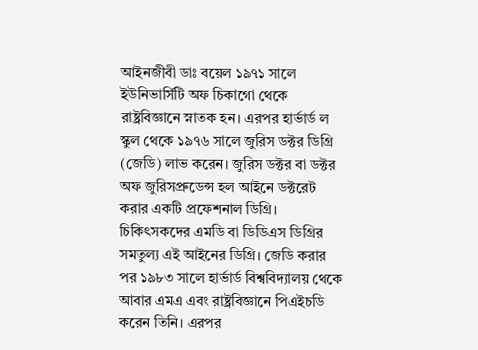আইনজীবী ডাঃ বয়েল ১৯৭১ সালে ইউনিভার্সিটি অফ চিকাগো থেকে রাষ্ট্রবিজ্ঞানে স্নাতক হন। এরপর হার্ভার্ড ল স্কুল থেকে ১৯৭৬ সালে জুরিস ডক্টর ডিগ্রি (জেডি) লাভ করেন। জুরিস ডক্টর বা ডক্টর অফ জুরিসপ্রুডেন্স হল আইনে ডক্টরেট করার একটি প্রফেশনাল ডিগ্রি। চিকিৎসকদের এমডি বা ডিডিএস ডিগ্রির সমতুল্য এই আইনের ডিগ্রি। জেডি করার পর ১৯৮৩ সালে হার্ভার্ড বিশ্ববিদ্যালয় থেকে আবার এমএ এবং রাষ্ট্রবিজ্ঞানে পিএইচডি করেন তিনি। এরপর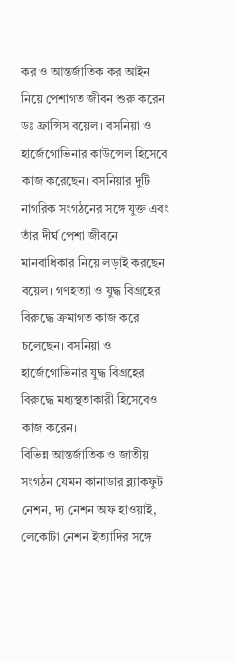কর ও আন্তর্জাতিক কর আইন নিয়ে পেশাগত জীবন শুরু করেন ডঃ ফ্রান্সিস বয়েল। বসনিয়া ও হার্জেগোভিনার কাউন্সেল হিসেবে কাজ করেছেন। বসনিয়ার দুটি নাগরিক সংগঠনের সঙ্গে যুক্ত এবং তাঁর দীর্ঘ পেশা জীবনে মানবাধিকার নিয়ে লড়াই করছেন বয়েল। গণহত্যা ও যুদ্ধ বিগ্রহের বিরুদ্ধে ক্রমাগত কাজ করে চলেছেন। বসনিয়া ও হার্জেগোভিনার যুদ্ধ বিগ্রহের বিরুদ্ধে মধ্যস্থতাকারী হিসেবেও কাজ করেন।
বিভিন্ন আন্তর্জাতিক ও জাতীয় সংগঠন যেমন কানাডার ব্ল্যাকফুট নেশন, দ্য নেশন অফ হাওয়াই, লেকোটা নেশন ইত্যাদির সঙ্গে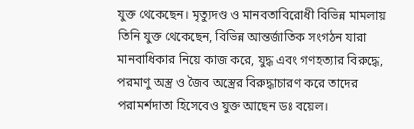যুক্ত থেকেছেন। মৃত্যুদণ্ড ও মানবতাবিরোধী বিভিন্ন মামলায় তিনি যুক্ত থেকেছেন, বিভিন্ন আন্তর্জাতিক সংগঠন যারা মানবাধিকার নিয়ে কাজ করে, যুদ্ধ এবং গণহত্যার বিরুদ্ধে, পরমাণু অস্ত্র ও জৈব অস্ত্রের বিরুদ্ধাচারণ করে তাদের পরামর্শদাতা হিসেবেও যুক্ত আছেন ডঃ বয়েল।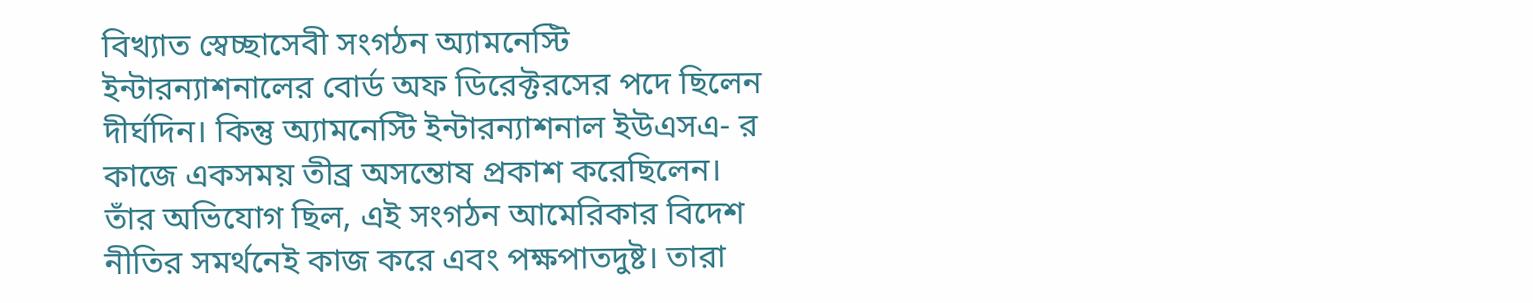বিখ্যাত স্বেচ্ছাসেবী সংগঠন অ্যামনেস্টি ইন্টারন্যাশনালের বোর্ড অফ ডিরেক্টরসের পদে ছিলেন দীর্ঘদিন। কিন্তু অ্যামনেস্টি ইন্টারন্যাশনাল ইউএসএ- র কাজে একসময় তীব্র অসন্তোষ প্রকাশ করেছিলেন। তাঁর অভিযোগ ছিল, এই সংগঠন আমেরিকার বিদেশ নীতির সমর্থনেই কাজ করে এবং পক্ষপাতদুষ্ট। তারা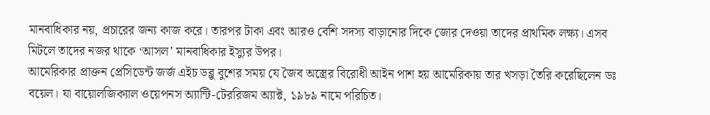মানবাধিকার নয়, প্রচারের জন্য কাজ করে। তারপর টাকা এবং আরও বেশি সদস্য বাড়ানোর দিকে জোর দেওয়া তাদের প্রাথমিক লক্ষ্য। এসব মিটলে তাদের নজর থাকে ‘আসল’ মানবাধিকার ইস্যুর উপর।
আমেরিকার প্রাক্তন প্রেসিডেন্ট জর্জ এইচ ডব্লু বুশের সময় যে জৈব অস্ত্রের বিরোধী আইন পাশ হয় আমেরিকায় তার খসড়া তৈরি করেছিলেন ডঃ বয়েল। যা বায়োলজিক্যাল ওয়েপনস অ্যান্টি-টেররিজম অ্যাক্ট, ১৯৮৯ নামে পরিচিত।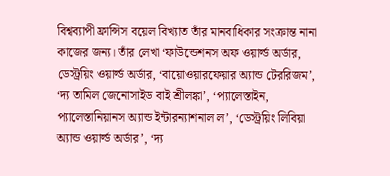বিশ্বব্যাপী ফ্রান্সিস বয়েল বিখ্যাত তাঁর মানবাধিকার সংক্রান্ত নানা কাজের জন্য। তাঁর লেখা ‘ফাউন্ডেশনস অফ ওয়ার্ল্ড অর্ডার, ডেস্ট্রয়িং ওয়ার্ল্ড অর্ডার, ‘বায়োওয়ারফেয়ার অ্যান্ড টেররিজম’, ‘দ্য তামিল জেনোসাইড বাই শ্রীলঙ্কা’, ‘প্যালেস্তাইন, প্যালেস্তানিয়ানস অ্যান্ড ইন্টারন্যাশনাল ল’, ‘ডেস্ট্রয়িং লিবিয়া অ্যান্ড ওয়ার্ল্ড অর্ডার’, ‘দ্য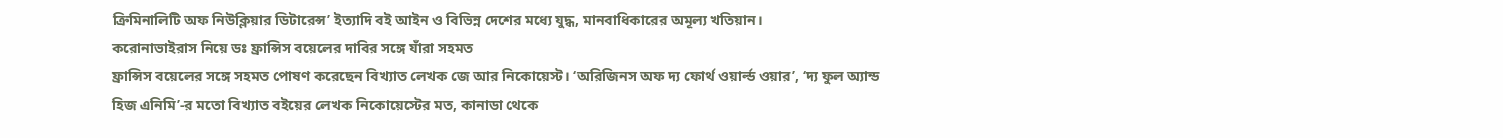ক্রিমিনালিটি অফ নিউক্লিয়ার ডিটারেন্স’ ইত্যাদি বই আইন ও বিভিন্ন দেশের মধ্যে যুদ্ধ, মানবাধিকারের অমূল্য খতিয়ান।
করোনাভাইরাস নিয়ে ডঃ ফ্রান্সিস বয়েলের দাবির সঙ্গে যাঁরা সহমত
ফ্রান্সিস বয়েলের সঙ্গে সহমত পোষণ করেছেন বিখ্যাত লেখক জে আর নিকোয়েস্ট। ‘অরিজিনস অফ দ্য ফোর্থ ওয়ার্ল্ড ওয়ার’, ‘দ্য ফুল অ্যান্ড হিজ এনিমি’-র মতো বিখ্যাত বইয়ের লেখক নিকোয়েস্টের মত, কানাডা থেকে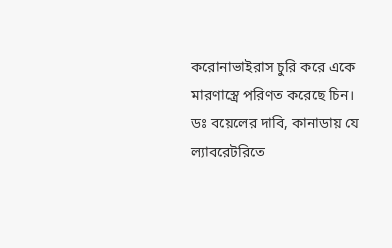করোনাভাইরাস চুরি করে একে মারণাস্ত্রে পরিণত করেছে চিন। ডঃ বয়েলের দাবি, কানাডায় যে ল্যাবরেটরিতে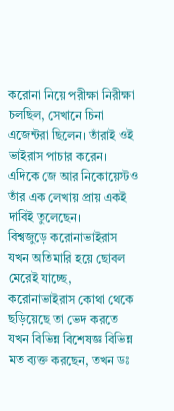করোনা নিয়ে পরীক্ষা নিরীক্ষা চলছিল, সেখানে চিনা এজেন্টরা ছিলেন। তাঁরাই ওই ভাইরাস পাচার করেন। এদিকে জে আর নিকোয়েস্টও তাঁর এক লেখায় প্রায় একই দাবিই তুলেছেন।
বিশ্বজুড়ে করোনাভাইরাস যখন অতিমারি হয়ে ছোবল মেরেই যাচ্ছে, করোনাভাইরাস কোথা থেকে ছড়িয়েছে তা ভেদ করতে যখন বিভিন্ন বিশেষজ্ঞ বিভিন্ন মত ব্যক্ত করছেন, তখন ডঃ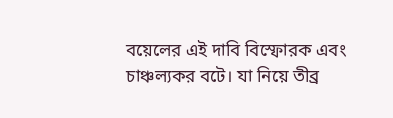বয়েলের এই দাবি বিস্ফোরক এবং চাঞ্চল্যকর বটে। যা নিয়ে তীব্র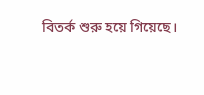বিতর্ক শুরু হয়ে গিয়েছে।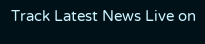Track Latest News Live on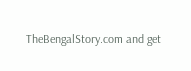TheBengalStory.com and get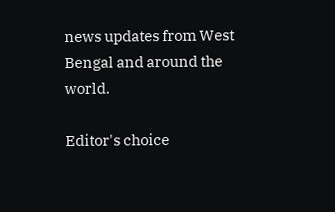news updates from West Bengal and around the world.

Editor's choice